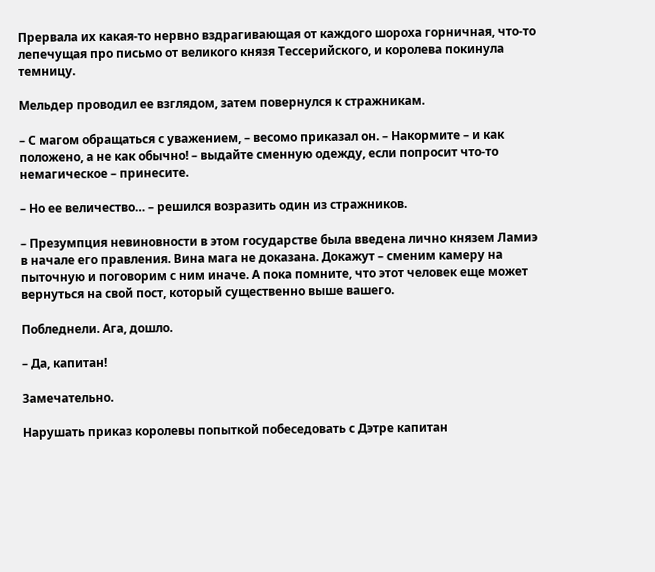Прервала их какая-то нервно вздрагивающая от каждого шороха горничная, что-то лепечущая про письмо от великого князя Тессерийского, и королева покинула темницу.

Мельдер проводил ее взглядом, затем повернулся к стражникам.

– С магом обращаться с уважением, – весомо приказал он. – Накормите – и как положено, а не как обычно! – выдайте сменную одежду, если попросит что-то немагическое – принесите.

– Но ее величество… – решился возразить один из стражников.

– Презумпция невиновности в этом государстве была введена лично князем Ламиэ в начале его правления. Вина мага не доказана. Докажут – сменим камеру на пыточную и поговорим с ним иначе. А пока помните, что этот человек еще может вернуться на свой пост, который существенно выше вашего.

Побледнели. Ага, дошло.

– Да, капитан!

Замечательно.

Нарушать приказ королевы попыткой побеседовать с Дэтре капитан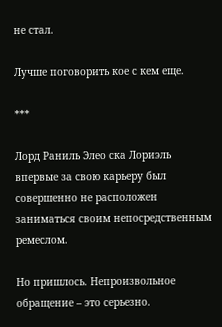не стал.

Лучше поговорить кое с кем еще.

***

Лорд Раниль Элео ска Лориэль впервые за свою карьеру был совершенно не расположен заниматься своим непосредственным ремеслом.

Но пришлось. Непроизвольное обращение – это серьезно.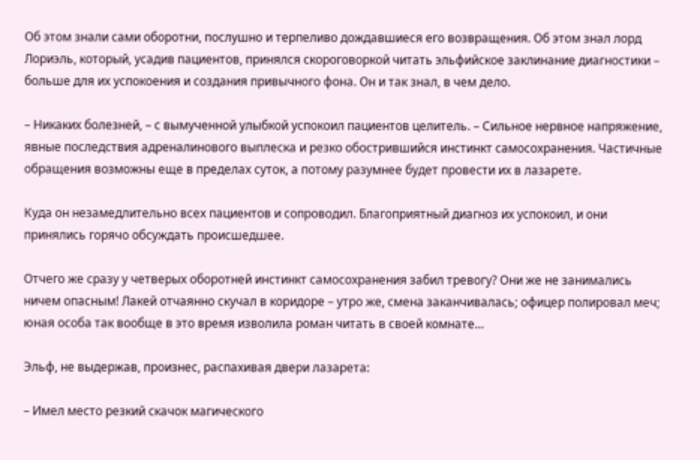Об этом знали сами оборотни, послушно и терпеливо дождавшиеся его возвращения. Об этом знал лорд Лориэль, который, усадив пациентов, принялся скороговоркой читать эльфийское заклинание диагностики – больше для их успокоения и создания привычного фона. Он и так знал, в чем дело.

– Никаких болезней, – с вымученной улыбкой успокоил пациентов целитель. – Сильное нервное напряжение, явные последствия адреналинового выплеска и резко обострившийся инстинкт самосохранения. Частичные обращения возможны еще в пределах суток, а потому разумнее будет провести их в лазарете.

Куда он незамедлительно всех пациентов и сопроводил. Благоприятный диагноз их успокоил, и они принялись горячо обсуждать происшедшее.

Отчего же сразу у четверых оборотней инстинкт самосохранения забил тревогу? Они же не занимались ничем опасным! Лакей отчаянно скучал в коридоре – утро же, смена заканчивалась; офицер полировал меч; юная особа так вообще в это время изволила роман читать в своей комнате…

Эльф, не выдержав, произнес, распахивая двери лазарета:

– Имел место резкий скачок магического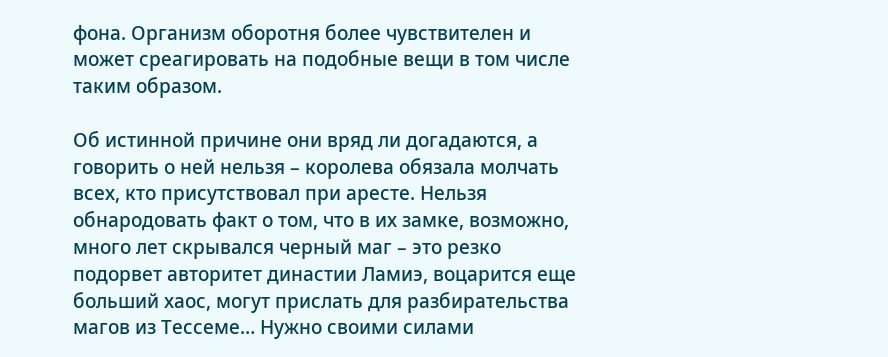фона. Организм оборотня более чувствителен и может среагировать на подобные вещи в том числе таким образом.

Об истинной причине они вряд ли догадаются, а говорить о ней нельзя – королева обязала молчать всех, кто присутствовал при аресте. Нельзя обнародовать факт о том, что в их замке, возможно, много лет скрывался черный маг – это резко подорвет авторитет династии Ламиэ, воцарится еще больший хаос, могут прислать для разбирательства магов из Тессеме… Нужно своими силами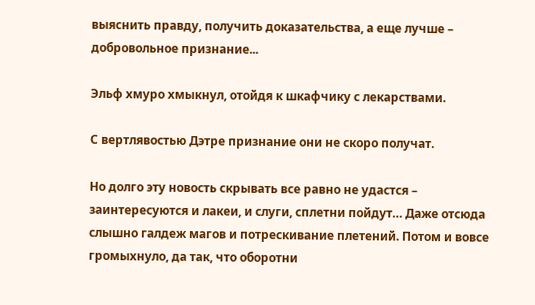выяснить правду, получить доказательства, а еще лучше – добровольное признание...

Эльф хмуро хмыкнул, отойдя к шкафчику с лекарствами.

С вертлявостью Дэтре признание они не скоро получат.

Но долго эту новость скрывать все равно не удастся – заинтересуются и лакеи, и слуги, сплетни пойдут… Даже отсюда слышно галдеж магов и потрескивание плетений. Потом и вовсе громыхнуло, да так, что оборотни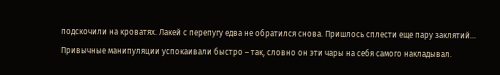подскочили на кроватях. Лакей с перепугу едва не обратился снова. Пришлось сплести еще пару заклятий… Привычные манипуляции успокаивали быстро – так, словно он эти чары на себя самого накладывал.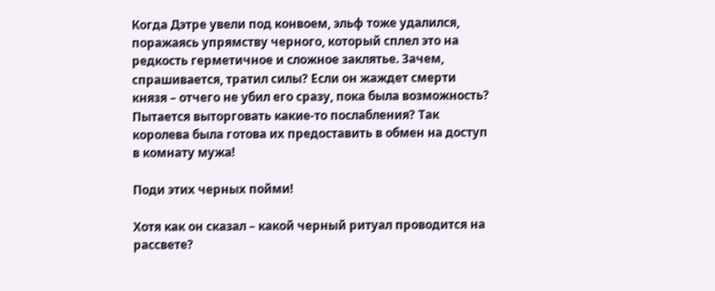Когда Дэтре увели под конвоем, эльф тоже удалился, поражаясь упрямству черного, который сплел это на редкость герметичное и сложное заклятье. Зачем, спрашивается, тратил силы? Если он жаждет смерти князя – отчего не убил его сразу, пока была возможность? Пытается выторговать какие-то послабления? Так королева была готова их предоставить в обмен на доступ в комнату мужа!

Поди этих черных пойми!

Хотя как он сказал – какой черный ритуал проводится на рассвете?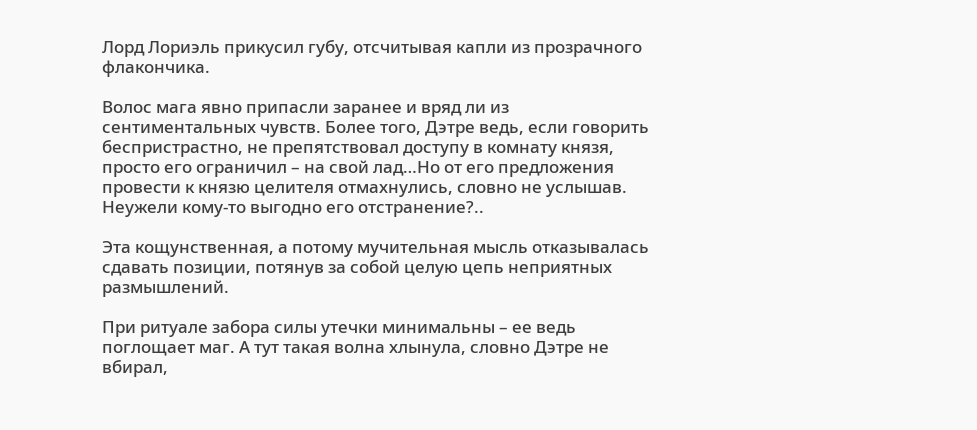Лорд Лориэль прикусил губу, отсчитывая капли из прозрачного флакончика.

Волос мага явно припасли заранее и вряд ли из сентиментальных чувств. Более того, Дэтре ведь, если говорить беспристрастно, не препятствовал доступу в комнату князя, просто его ограничил – на свой лад…Но от его предложения провести к князю целителя отмахнулись, словно не услышав. Неужели кому-то выгодно его отстранение?..

Эта кощунственная, а потому мучительная мысль отказывалась сдавать позиции, потянув за собой целую цепь неприятных размышлений.

При ритуале забора силы утечки минимальны – ее ведь поглощает маг. А тут такая волна хлынула, словно Дэтре не вбирал,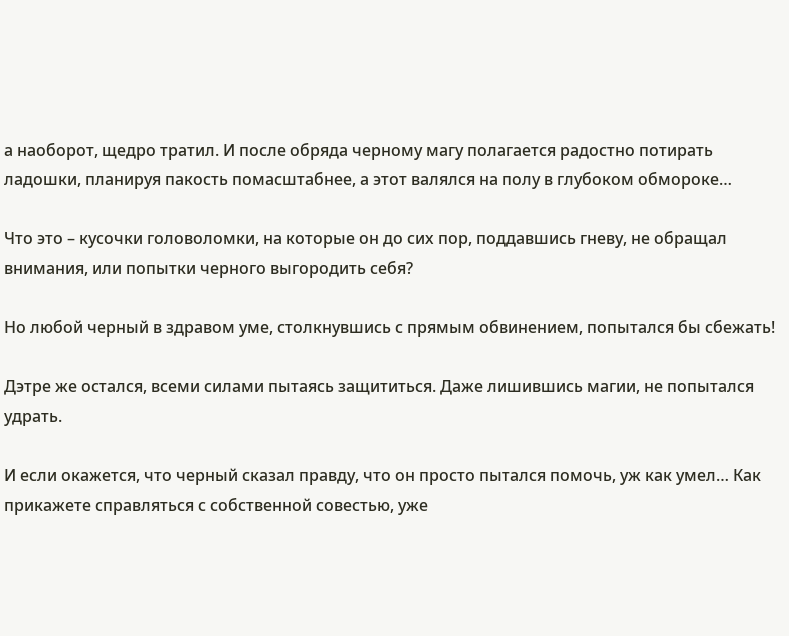а наоборот, щедро тратил. И после обряда черному магу полагается радостно потирать ладошки, планируя пакость помасштабнее, а этот валялся на полу в глубоком обмороке…

Что это – кусочки головоломки, на которые он до сих пор, поддавшись гневу, не обращал внимания, или попытки черного выгородить себя?

Но любой черный в здравом уме, столкнувшись с прямым обвинением, попытался бы сбежать!

Дэтре же остался, всеми силами пытаясь защититься. Даже лишившись магии, не попытался удрать.

И если окажется, что черный сказал правду, что он просто пытался помочь, уж как умел… Как прикажете справляться с собственной совестью, уже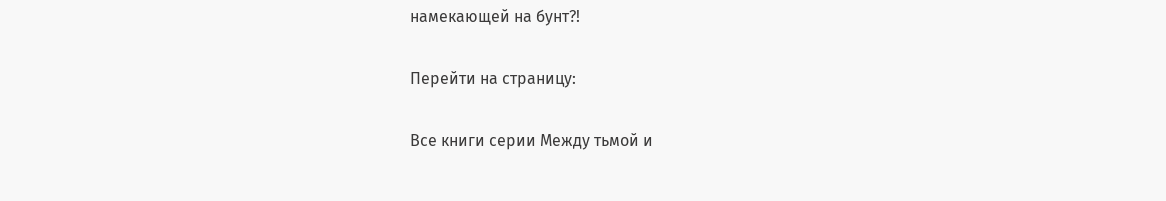намекающей на бунт?!

Перейти на страницу:

Все книги серии Между тьмой и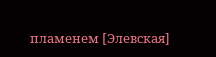пламенем [Элевская]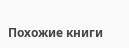Похожие книги